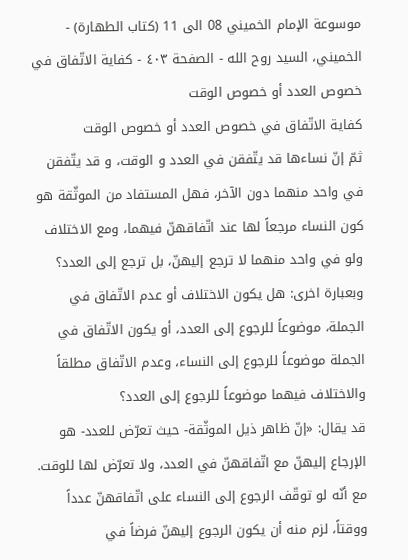موسوعة الإمام الخميني 08 الى 11 (كتاب الطهارة) - الخميني، السيد روح الله - الصفحة ٤٠٣ - كفاية الاتّفاق في خصوص العدد أو خصوص الوقت
كفاية الاتّفاق في خصوص العدد أو خصوص الوقت
ثمّ إنّ نساءها قد يتّفقن في العدد و الوقت، و قد يتّفقن في واحد منهما دون الآخر، فهل المستفاد من الموثّقة هو كون النساء مرجعاً لها عند اتّفاقهنّ فيهما، ومع الاختلاف ولو في واحد منهما لا ترجع إليهنّ، بل ترجع إلى العدد؟
وبعبارة اخرى: هل يكون الاختلاف أو عدم الاتّفاق في الجملة، موضوعاً للرجوع إلى العدد، أو يكون الاتّفاق في الجملة موضوعاً للرجوع إلى النساء، وعدم الاتّفاق مطلقاً والاختلاف فيهما موضوعاً للرجوع إلى العدد؟
قد يقال: «إنّ ظاهر ذيل الموثّقة- حيث تعرّض للعدد- هو الإرجاع إليهنّ مع اتّفاقهنّ في العدد، ولا تعرّض لها للوقت. مع أنّه لو توقّف الرجوع إلى النساء على اتّفاقهنّ عدداً ووقتاً، لزم منه أن يكون الرجوع إليهنّ فرضاً في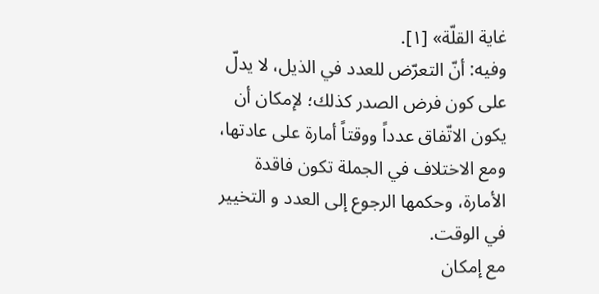غاية القلّة» [١].
وفيه: أنّ التعرّض للعدد في الذيل، لا يدلّ على كون فرض الصدر كذلك؛ لإمكان أن يكون الاتّفاق عدداً ووقتاً أمارة على عادتها، ومع الاختلاف في الجملة تكون فاقدة الأمارة، وحكمها الرجوع إلى العدد و التخيير في الوقت.
مع إمكان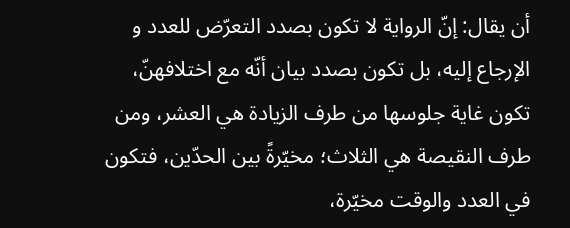أن يقال: إنّ الرواية لا تكون بصدد التعرّض للعدد و الإرجاع إليه، بل تكون بصدد بيان أنّه مع اختلافهنّ، تكون غاية جلوسها من طرف الزيادة هي العشر، ومن طرف النقيصة هي الثلاث؛ مخيّرةً بين الحدّين، فتكون في العدد والوقت مخيّرة،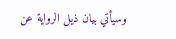وسيأتي بيان ذيل الرواية عن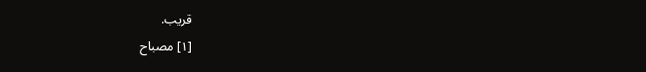قريب.
[١] مصباح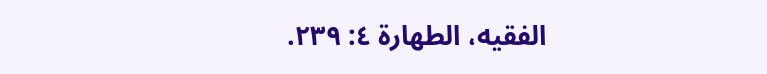الفقيه، الطهارة ٤: ٢٣٩.